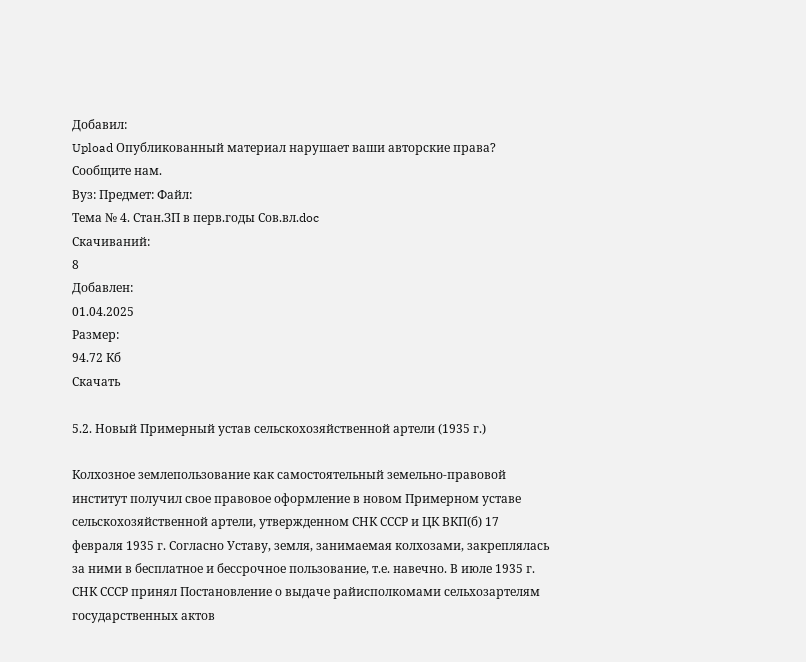Добавил:
Upload Опубликованный материал нарушает ваши авторские права? Сообщите нам.
Вуз: Предмет: Файл:
Тема № 4. Стан.ЗП в перв.годы Сов.вл.doc
Скачиваний:
8
Добавлен:
01.04.2025
Размер:
94.72 Кб
Скачать

5.2. Новый Примерный устав сельскохозяйственной артели (1935 г.)

Колхозное землепользование как самостоятельный земельно-правовой институт получил свое правовое оформление в новом Примерном уставе сельскохозяйственной артели, утвержденном СНК СССР и ЦК ВКП(б) 17 февраля 1935 г. Согласно Уставу, земля, занимаемая колхозами, закреплялась за ними в бесплатное и бессрочное пользование, т.е. навечно. В июле 1935 г. СНК СССР принял Постановление о выдаче райисполкомами сельхозартелям государственных актов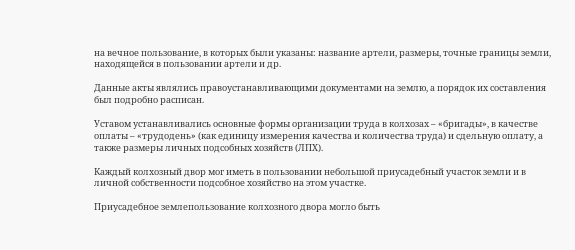на вечное пользование, в которых были указаны: название артели, размеры, точные границы земли, находящейся в пользовании артели и др.

Данные акты являлись правоустанавливающими документами на землю, а порядок их составления был подробно расписан.

Уставом устанавливались основные формы организации труда в колхозах – «бригады», в качестве оплаты – «трудодень» (как единицу измерения качества и количества труда) и сдельную оплату, а также размеры личных подсобных хозяйств (ЛПХ).

Каждый колхозный двор мог иметь в пользовании небольшой приусадебный участок земли и в личной собственности подсобное хозяйство на этом участке.

Приусадебное землепользование колхозного двора могло быть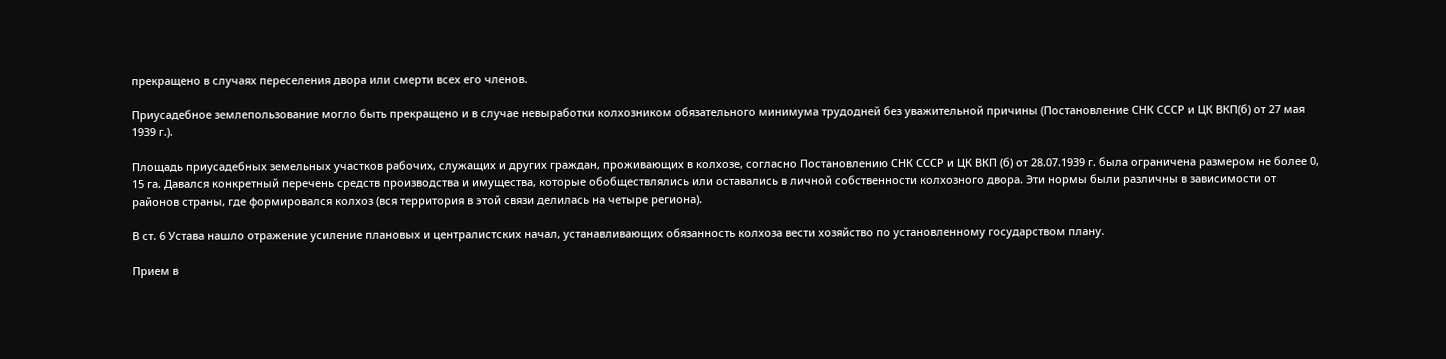прекращено в случаях переселения двора или смерти всех его членов.

Приусадебное землепользование могло быть прекращено и в случае невыработки колхозником обязательного минимума трудодней без уважительной причины (Постановление СНК СССР и ЦК ВКП(б) от 27 мая 1939 г.).

Площадь приусадебных земельных участков рабочих, служащих и других граждан, проживающих в колхозе, согласно Постановлению СНК СССР и ЦК ВКП (б) от 28.07.1939 г. была ограничена размером не более 0, 15 га. Давался конкретный перечень средств производства и имущества, которые обобществлялись или оставались в личной собственности колхозного двора. Эти нормы были различны в зависимости от районов страны, где формировался колхоз (вся территория в этой связи делилась на четыре региона).

В ст. 6 Устава нашло отражение усиление плановых и централистских начал, устанавливающих обязанность колхоза вести хозяйство по установленному государством плану.

Прием в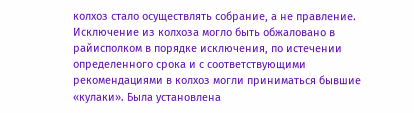колхоз стало осуществлять собрание, а не правление. Исключение из колхоза могло быть обжаловано в райисполком в порядке исключения, по истечении определенного срока и с соответствующими рекомендациями в колхоз могли приниматься бывшие «кулаки». Была установлена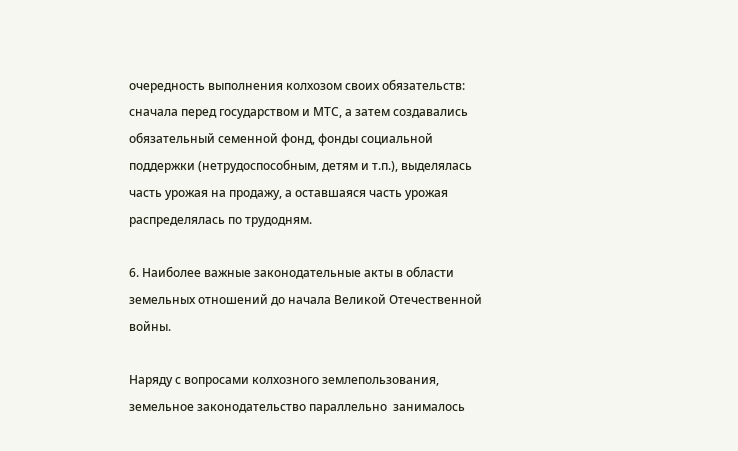очередность выполнения колхозом своих обязательств: сначала перед государством и МТС, а затем создавались обязательный семенной фонд, фонды социальной поддержки (нетрудоспособным, детям и т.п.), выделялась часть урожая на продажу, а оставшаяся часть урожая распределялась по трудодням.

6. Наиболее важные законодательные акты в области земельных отношений до начала Великой Отечественной войны.

Наряду с вопросами колхозного землепользования, земельное законодательство параллельно  занималось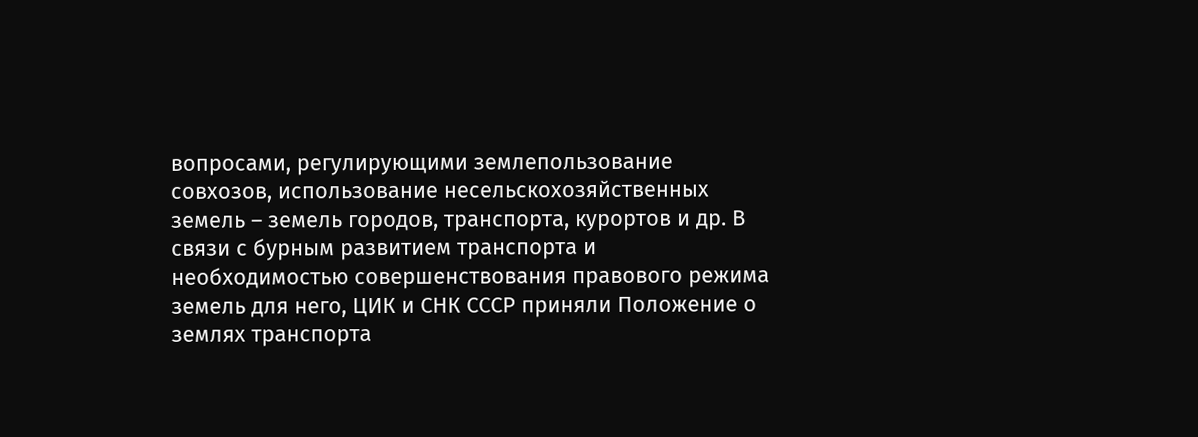вопросами, регулирующими землепользование совхозов, использование несельскохозяйственных земель – земель городов, транспорта, курортов и др. В связи с бурным развитием транспорта и необходимостью совершенствования правового режима земель для него, ЦИК и СНК СССР приняли Положение о землях транспорта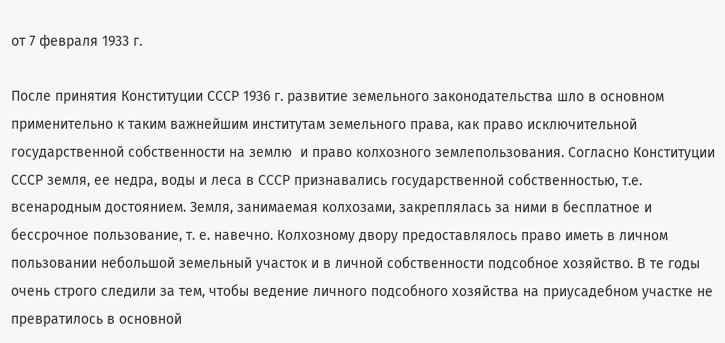от 7 февраля 1933 г.

После принятия Конституции СССР 1936 г. развитие земельного законодательства шло в основном применительно к таким важнейшим институтам земельного права, как право исключительной государственной собственности на землю  и право колхозного землепользования. Согласно Конституции СССР земля, ее недра, воды и леса в СССР признавались государственной собственностью, т.е. всенародным достоянием. Земля, занимаемая колхозами, закреплялась за ними в бесплатное и бессрочное пользование, т. е. навечно. Колхозному двору предоставлялось право иметь в личном пользовании небольшой земельный участок и в личной собственности подсобное хозяйство. В те годы очень строго следили за тем, чтобы ведение личного подсобного хозяйства на приусадебном участке не превратилось в основной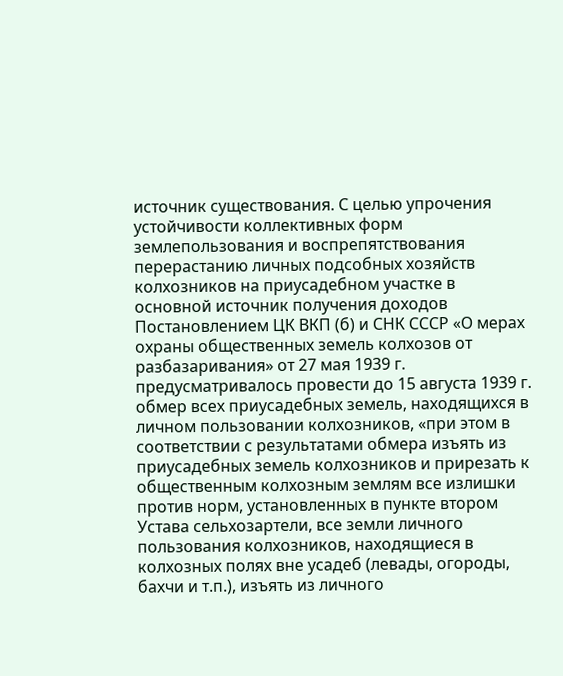источник существования. С целью упрочения устойчивости коллективных форм землепользования и воспрепятствования перерастанию личных подсобных хозяйств колхозников на приусадебном участке в основной источник получения доходов Постановлением ЦК ВКП (б) и СНК СССР «О мерах охраны общественных земель колхозов от разбазаривания» от 27 мая 1939 г. предусматривалось провести до 15 августа 1939 г. обмер всех приусадебных земель, находящихся в личном пользовании колхозников, «при этом в соответствии с результатами обмера изъять из приусадебных земель колхозников и прирезать к общественным колхозным землям все излишки против норм, установленных в пункте втором Устава сельхозартели, все земли личного пользования колхозников, находящиеся в колхозных полях вне усадеб (левады, огороды, бахчи и т.п.), изъять из личного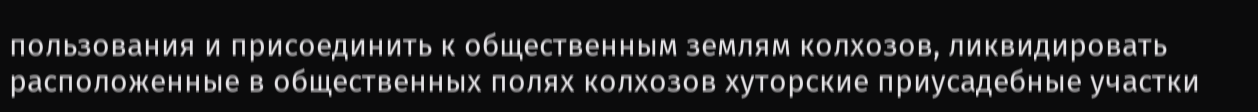пользования и присоединить к общественным землям колхозов, ликвидировать расположенные в общественных полях колхозов хуторские приусадебные участки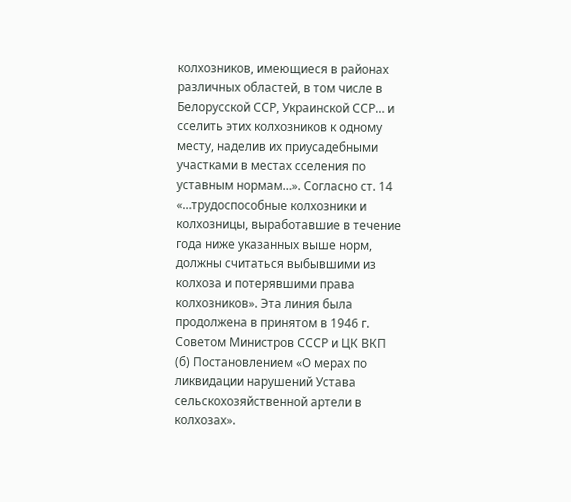колхозников, имеющиеся в районах различных областей, в том числе в Белорусской ССР, Украинской ССР… и сселить этих колхозников к одному месту, наделив их приусадебными участками в местах сселения по уставным нормам…». Согласно ст. 14 «…трудоспособные колхозники и колхозницы, выработавшие в течение года ниже указанных выше норм, должны считаться выбывшими из колхоза и потерявшими права колхозников». Эта линия была продолжена в принятом в 1946 г. Советом Министров СССР и ЦК ВКП (б) Постановлением «О мерах по ликвидации нарушений Устава сельскохозяйственной артели в колхозах».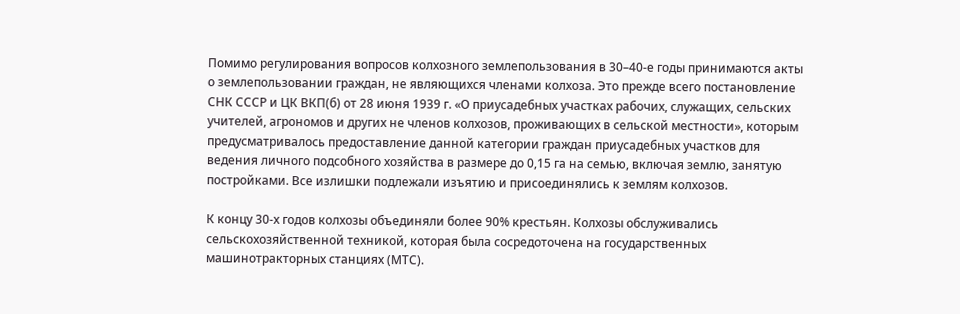Помимо регулирования вопросов колхозного землепользования в 30–40-е годы принимаются акты о землепользовании граждан, не являющихся членами колхоза. Это прежде всего постановление СНК СССР и ЦК ВКП(б) от 28 июня 1939 г. «О приусадебных участках рабочих, служащих, сельских учителей, агрономов и других не членов колхозов, проживающих в сельской местности», которым предусматривалось предоставление данной категории граждан приусадебных участков для ведения личного подсобного хозяйства в размере до 0,15 га на семью, включая землю, занятую постройками. Все излишки подлежали изъятию и присоединялись к землям колхозов.

К концу 30-х годов колхозы объединяли более 90% крестьян. Колхозы обслуживались сельскохозяйственной техникой, которая была сосредоточена на государственных машинотракторных станциях (МТС).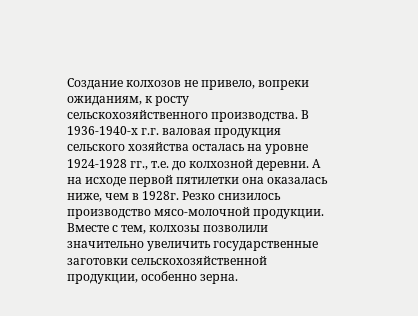Создание колхозов не привело, вопреки ожиданиям, к росту сельскохозяйственного производства. В 1936-1940-х г.г. валовая продукция сельского хозяйства осталась на уровне 1924-1928 гг., т.е. до колхозной деревни. А на исходе первой пятилетки она оказалась ниже, чем в 1928г. Резко снизилось производство мясо-молочной продукции. Вместе с тем, колхозы позволили значительно увеличить государственные заготовки сельскохозяйственной продукции, особенно зерна.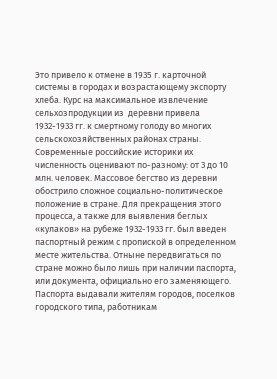Это привело к отмене в 1935 г. карточной системы в городах и возрастающему экспорту хлеба. Курс на максимальное извлечение сельхозпродукции из  деревни привела 1932-1933 гг. к смертному голоду во многих сельскохозяйственных районах страны. Современные российские историки их численность оценивают по-разному: от 3 до 10 млн. человек. Массовое бегство из деревни обострило сложное социально-политическое положение в стране. Для прекращения этого процесса, а также для выявления беглых «кулаков» на рубеже 1932-1933 гг. был введен паспортный режим с пропиской в определенном месте жительства. Отныне передвигаться по стране можно было лишь при наличии паспорта, или документа, официально его заменяющего. Паспорта выдавали жителям городов, поселков городского типа, работникам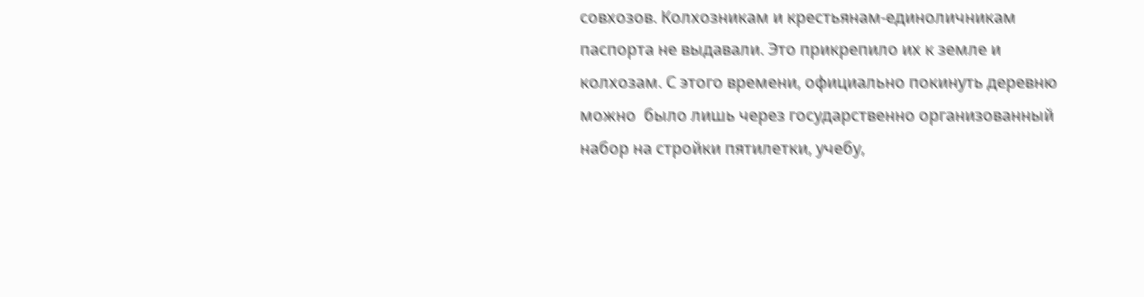совхозов. Колхозникам и крестьянам-единоличникам паспорта не выдавали. Это прикрепило их к земле и колхозам. С этого времени, официально покинуть деревню можно  было лишь через государственно организованный набор на стройки пятилетки, учебу,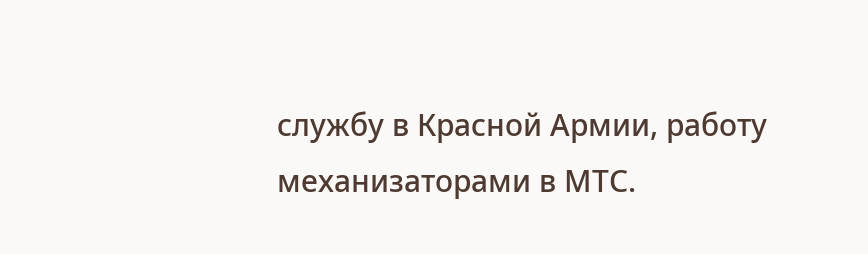службу в Красной Армии, работу механизаторами в МТС.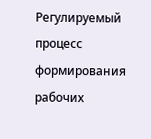Регулируемый процесс формирования рабочих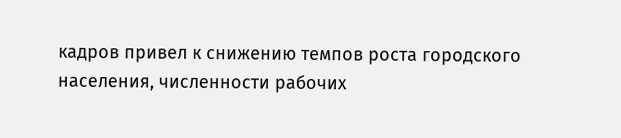кадров привел к снижению темпов роста городского населения, численности рабочих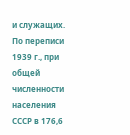и служащих. По переписи 1939 г., при общей численности населения СССР в 176,6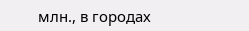млн., в городах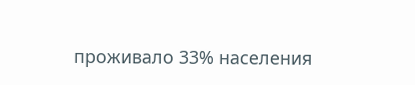проживало 33% населения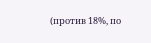(против 18%, по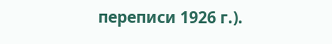переписи 1926 г.).